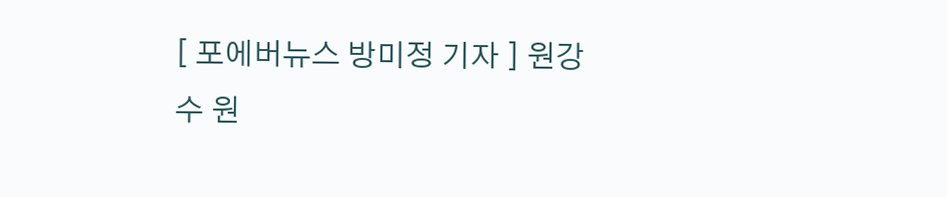[ 포에버뉴스 방미정 기자 ] 원강수 원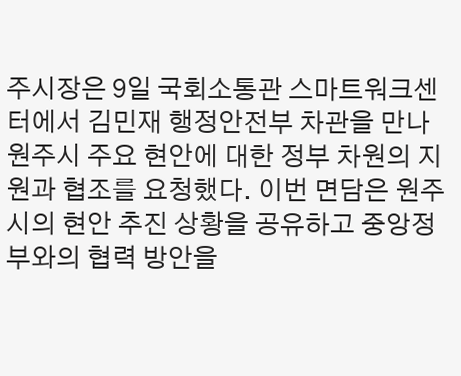주시장은 9일 국회소통관 스마트워크센터에서 김민재 행정안전부 차관을 만나 원주시 주요 현안에 대한 정부 차원의 지원과 협조를 요청했다. 이번 면담은 원주시의 현안 추진 상황을 공유하고 중앙정부와의 협력 방안을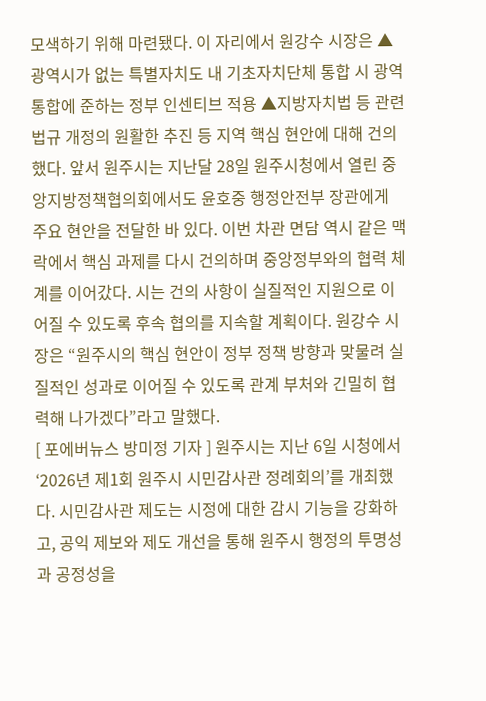모색하기 위해 마련됐다. 이 자리에서 원강수 시장은 ▲광역시가 없는 특별자치도 내 기초자치단체 통합 시 광역통합에 준하는 정부 인센티브 적용 ▲지방자치법 등 관련 법규 개정의 원활한 추진 등 지역 핵심 현안에 대해 건의했다. 앞서 원주시는 지난달 28일 원주시청에서 열린 중앙지방정책협의회에서도 윤호중 행정안전부 장관에게 주요 현안을 전달한 바 있다. 이번 차관 면담 역시 같은 맥락에서 핵심 과제를 다시 건의하며 중앙정부와의 협력 체계를 이어갔다. 시는 건의 사항이 실질적인 지원으로 이어질 수 있도록 후속 협의를 지속할 계획이다. 원강수 시장은 “원주시의 핵심 현안이 정부 정책 방향과 맞물려 실질적인 성과로 이어질 수 있도록 관계 부처와 긴밀히 협력해 나가겠다”라고 말했다.
[ 포에버뉴스 방미정 기자 ] 원주시는 지난 6일 시청에서 ‘2026년 제1회 원주시 시민감사관 정례회의’를 개최했다. 시민감사관 제도는 시정에 대한 감시 기능을 강화하고, 공익 제보와 제도 개선을 통해 원주시 행정의 투명성과 공정성을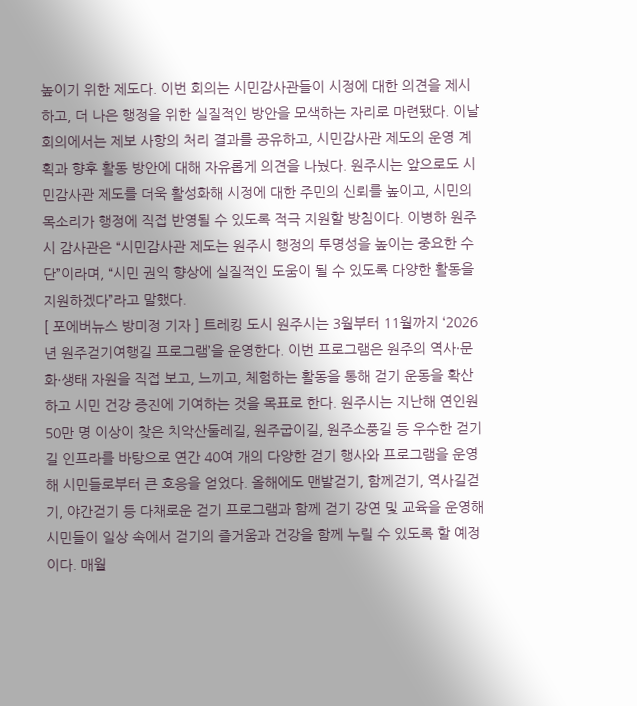높이기 위한 제도다. 이번 회의는 시민감사관들이 시정에 대한 의견을 제시하고, 더 나은 행정을 위한 실질적인 방안을 모색하는 자리로 마련됐다. 이날 회의에서는 제보 사항의 처리 결과를 공유하고, 시민감사관 제도의 운영 계획과 향후 활동 방안에 대해 자유롭게 의견을 나눴다. 원주시는 앞으로도 시민감사관 제도를 더욱 활성화해 시정에 대한 주민의 신뢰를 높이고, 시민의 목소리가 행정에 직접 반영될 수 있도록 적극 지원할 방침이다. 이병하 원주시 감사관은 “시민감사관 제도는 원주시 행정의 투명성을 높이는 중요한 수단”이라며, “시민 권익 향상에 실질적인 도움이 될 수 있도록 다양한 활동을 지원하겠다”라고 말했다.
[ 포에버뉴스 방미정 기자 ] 트레킹 도시 원주시는 3월부터 11월까지 ‘2026년 원주걷기여행길 프로그램’을 운영한다. 이번 프로그램은 원주의 역사·문화·생태 자원을 직접 보고, 느끼고, 체험하는 활동을 통해 걷기 운동을 확산하고 시민 건강 증진에 기여하는 것을 목표로 한다. 원주시는 지난해 연인원 50만 명 이상이 찾은 치악산둘레길, 원주굽이길, 원주소풍길 등 우수한 걷기길 인프라를 바탕으로 연간 40여 개의 다양한 걷기 행사와 프로그램을 운영해 시민들로부터 큰 호응을 얻었다. 올해에도 맨발걷기, 함께걷기, 역사길걷기, 야간걷기 등 다채로운 걷기 프로그램과 함께 걷기 강연 및 교육을 운영해 시민들이 일상 속에서 걷기의 즐거움과 건강을 함께 누릴 수 있도록 할 예정이다. 매월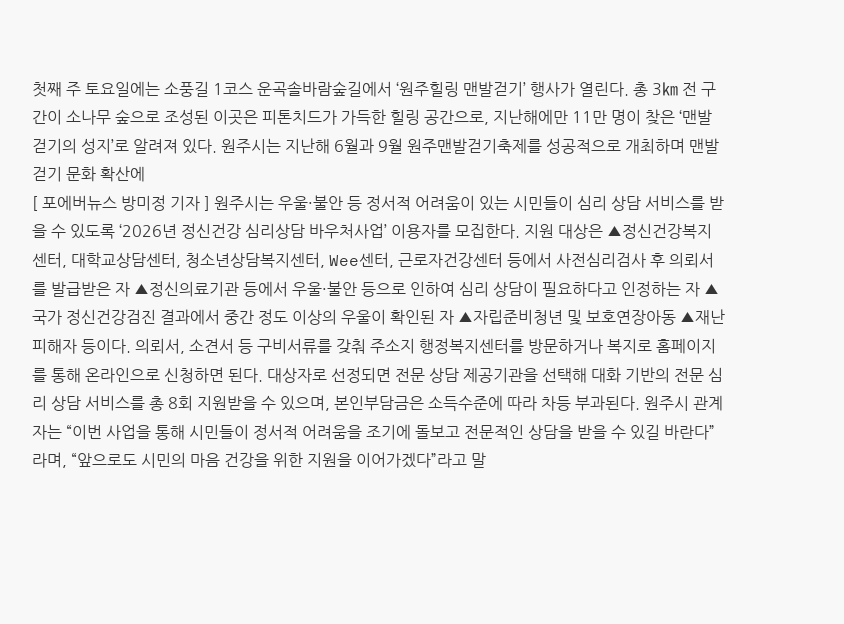첫째 주 토요일에는 소풍길 1코스 운곡솔바람숲길에서 ‘원주힐링 맨발걷기’ 행사가 열린다. 총 3㎞ 전 구간이 소나무 숲으로 조성된 이곳은 피톤치드가 가득한 힐링 공간으로, 지난해에만 11만 명이 찾은 ‘맨발걷기의 성지’로 알려져 있다. 원주시는 지난해 6월과 9월 원주맨발걷기축제를 성공적으로 개최하며 맨발걷기 문화 확산에
[ 포에버뉴스 방미정 기자 ] 원주시는 우울·불안 등 정서적 어려움이 있는 시민들이 심리 상담 서비스를 받을 수 있도록 ‘2026년 정신건강 심리상담 바우처사업’ 이용자를 모집한다. 지원 대상은 ▲정신건강복지센터, 대학교상담센터, 청소년상담복지센터, Wee센터, 근로자건강센터 등에서 사전심리검사 후 의뢰서를 발급받은 자 ▲정신의료기관 등에서 우울·불안 등으로 인하여 심리 상담이 필요하다고 인정하는 자 ▲국가 정신건강검진 결과에서 중간 정도 이상의 우울이 확인된 자 ▲자립준비청년 및 보호연장아동 ▲재난피해자 등이다. 의뢰서, 소견서 등 구비서류를 갖춰 주소지 행정복지센터를 방문하거나 복지로 홈페이지를 통해 온라인으로 신청하면 된다. 대상자로 선정되면 전문 상담 제공기관을 선택해 대화 기반의 전문 심리 상담 서비스를 총 8회 지원받을 수 있으며, 본인부담금은 소득수준에 따라 차등 부과된다. 원주시 관계자는 “이번 사업을 통해 시민들이 정서적 어려움을 조기에 돌보고 전문적인 상담을 받을 수 있길 바란다”라며, “앞으로도 시민의 마음 건강을 위한 지원을 이어가겠다”라고 말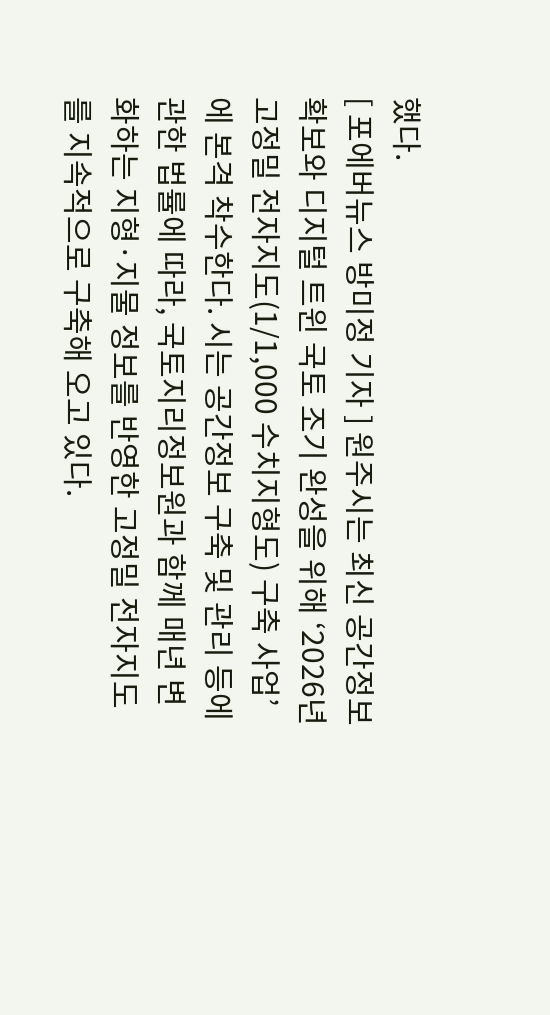했다.
[ 포에버뉴스 방미정 기자 ] 원주시는 최신 공간정보 확보와 디지털 트윈 국토 조기 완성을 위해 ‘2026년 고정밀 전자지도(1/1,000 수치지형도) 구축 사업’에 본격 착수한다. 시는 공간정보 구축 및 관리 등에 관한 법률에 따라, 국토지리정보원과 함께 매년 변화하는 지형·지물 정보를 반영한 고정밀 전자지도를 지속적으로 구축해 오고 있다.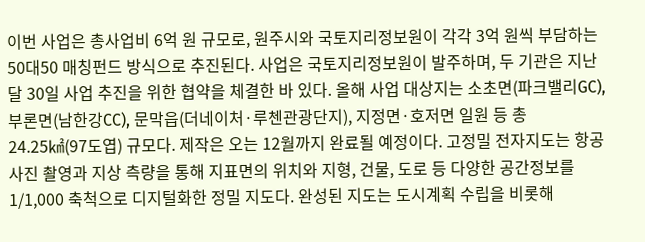이번 사업은 총사업비 6억 원 규모로, 원주시와 국토지리정보원이 각각 3억 원씩 부담하는 50대50 매칭펀드 방식으로 추진된다. 사업은 국토지리정보원이 발주하며, 두 기관은 지난달 30일 사업 추진을 위한 협약을 체결한 바 있다. 올해 사업 대상지는 소초면(파크밸리GC), 부론면(남한강CC), 문막읍(더네이처·루첸관광단지), 지정면·호저면 일원 등 총 24.25㎢(97도엽) 규모다. 제작은 오는 12월까지 완료될 예정이다. 고정밀 전자지도는 항공사진 촬영과 지상 측량을 통해 지표면의 위치와 지형, 건물, 도로 등 다양한 공간정보를 1/1,000 축척으로 디지털화한 정밀 지도다. 완성된 지도는 도시계획 수립을 비롯해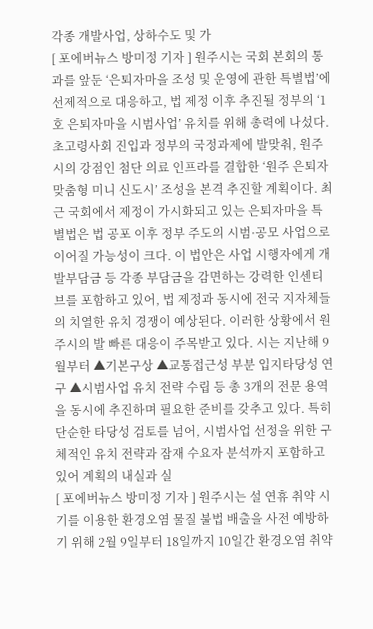각종 개발사업, 상하수도 및 가
[ 포에버뉴스 방미정 기자 ] 원주시는 국회 본회의 통과를 앞둔 ‘은퇴자마을 조성 및 운영에 관한 특별법’에 선제적으로 대응하고, 법 제정 이후 추진될 정부의 ‘1호 은퇴자마을 시범사업’ 유치를 위해 총력에 나섰다. 초고령사회 진입과 정부의 국정과제에 발맞춰, 원주시의 강점인 첨단 의료 인프라를 결합한 ‘원주 은퇴자 맞춤형 미니 신도시’ 조성을 본격 추진할 계획이다. 최근 국회에서 제정이 가시화되고 있는 은퇴자마을 특별법은 법 공포 이후 정부 주도의 시범·공모 사업으로 이어질 가능성이 크다. 이 법안은 사업 시행자에게 개발부담금 등 각종 부담금을 감면하는 강력한 인센티브를 포함하고 있어, 법 제정과 동시에 전국 지자체들의 치열한 유치 경쟁이 예상된다. 이러한 상황에서 원주시의 발 빠른 대응이 주목받고 있다. 시는 지난해 9월부터 ▲기본구상 ▲교통접근성 부분 입지타당성 연구 ▲시범사업 유치 전략 수립 등 총 3개의 전문 용역을 동시에 추진하며 필요한 준비를 갖추고 있다. 특히 단순한 타당성 검토를 넘어, 시범사업 선정을 위한 구체적인 유치 전략과 잠재 수요자 분석까지 포함하고 있어 계획의 내실과 실
[ 포에버뉴스 방미정 기자 ] 원주시는 설 연휴 취약 시기를 이용한 환경오염 물질 불법 배출을 사전 예방하기 위해 2월 9일부터 18일까지 10일간 환경오염 취약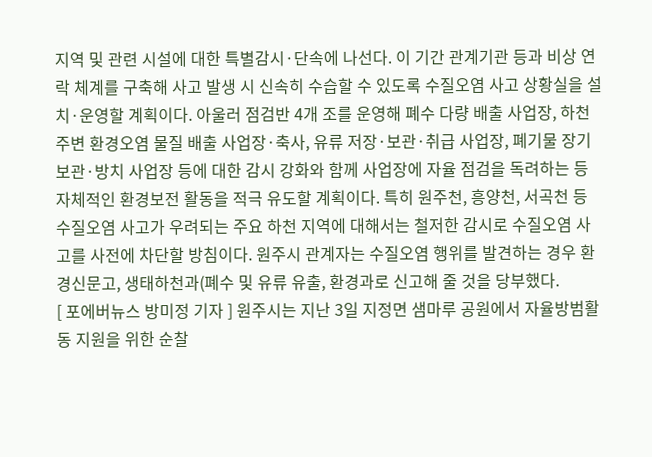지역 및 관련 시설에 대한 특별감시·단속에 나선다. 이 기간 관계기관 등과 비상 연락 체계를 구축해 사고 발생 시 신속히 수습할 수 있도록 수질오염 사고 상황실을 설치·운영할 계획이다. 아울러 점검반 4개 조를 운영해 폐수 다량 배출 사업장, 하천 주변 환경오염 물질 배출 사업장·축사, 유류 저장·보관·취급 사업장, 폐기물 장기 보관·방치 사업장 등에 대한 감시 강화와 함께 사업장에 자율 점검을 독려하는 등 자체적인 환경보전 활동을 적극 유도할 계획이다. 특히 원주천, 흥양천, 서곡천 등 수질오염 사고가 우려되는 주요 하천 지역에 대해서는 철저한 감시로 수질오염 사고를 사전에 차단할 방침이다. 원주시 관계자는 수질오염 행위를 발견하는 경우 환경신문고, 생태하천과(폐수 및 유류 유출, 환경과로 신고해 줄 것을 당부했다.
[ 포에버뉴스 방미정 기자 ] 원주시는 지난 3일 지정면 샘마루 공원에서 자율방범활동 지원을 위한 순찰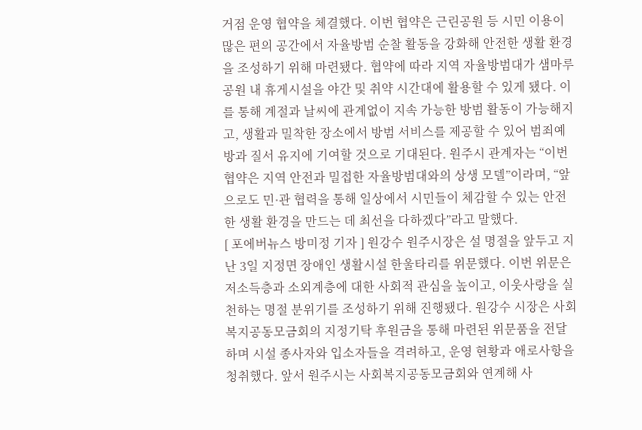거점 운영 협약을 체결했다. 이번 협약은 근린공원 등 시민 이용이 많은 편의 공간에서 자율방범 순찰 활동을 강화해 안전한 생활 환경을 조성하기 위해 마련됐다. 협약에 따라 지역 자율방범대가 샘마루 공원 내 휴게시설을 야간 및 취약 시간대에 활용할 수 있게 됐다. 이를 통해 계절과 날씨에 관계없이 지속 가능한 방범 활동이 가능해지고, 생활과 밀착한 장소에서 방범 서비스를 제공할 수 있어 범죄예방과 질서 유지에 기여할 것으로 기대된다. 원주시 관계자는 “이번 협약은 지역 안전과 밀접한 자율방범대와의 상생 모델”이라며, “앞으로도 민·관 협력을 통해 일상에서 시민들이 체감할 수 있는 안전한 생활 환경을 만드는 데 최선을 다하겠다”라고 말했다.
[ 포에버뉴스 방미정 기자 ] 원강수 원주시장은 설 명절을 앞두고 지난 3일 지정면 장애인 생활시설 한울타리를 위문했다. 이번 위문은 저소득층과 소외계층에 대한 사회적 관심을 높이고, 이웃사랑을 실천하는 명절 분위기를 조성하기 위해 진행됐다. 원강수 시장은 사회복지공동모금회의 지정기탁 후원금을 통해 마련된 위문품을 전달하며 시설 종사자와 입소자들을 격려하고, 운영 현황과 애로사항을 청취했다. 앞서 원주시는 사회복지공동모금회와 연계해 사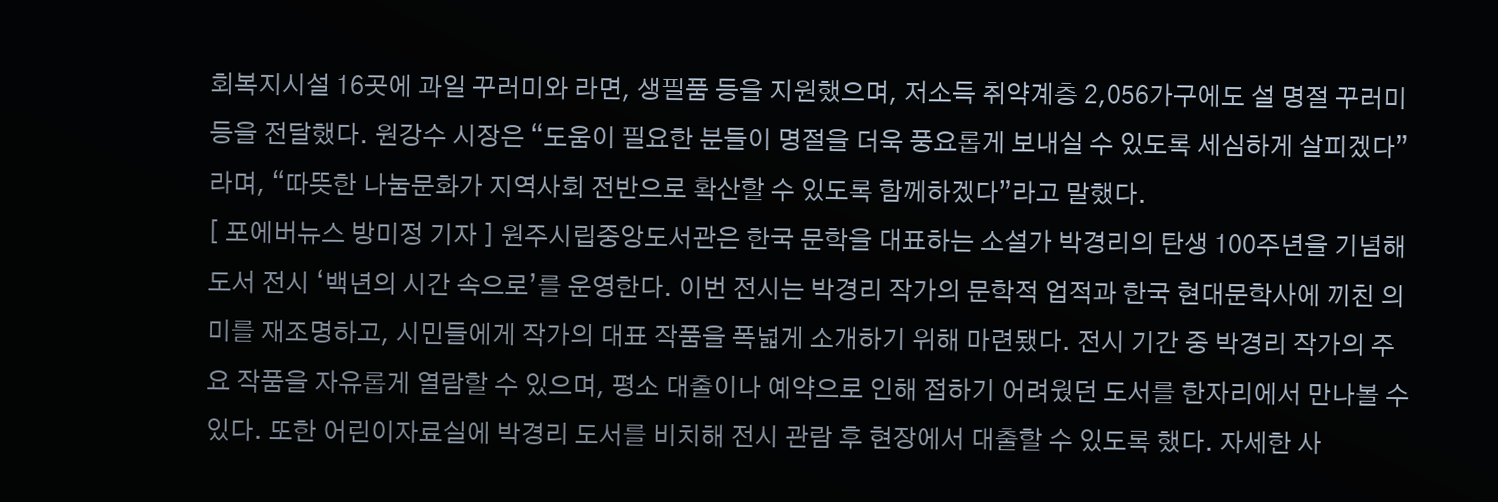회복지시설 16곳에 과일 꾸러미와 라면, 생필품 등을 지원했으며, 저소득 취약계층 2,056가구에도 설 명절 꾸러미 등을 전달했다. 원강수 시장은 “도움이 필요한 분들이 명절을 더욱 풍요롭게 보내실 수 있도록 세심하게 살피겠다”라며, “따뜻한 나눔문화가 지역사회 전반으로 확산할 수 있도록 함께하겠다”라고 말했다.
[ 포에버뉴스 방미정 기자 ] 원주시립중앙도서관은 한국 문학을 대표하는 소설가 박경리의 탄생 100주년을 기념해 도서 전시 ‘백년의 시간 속으로’를 운영한다. 이번 전시는 박경리 작가의 문학적 업적과 한국 현대문학사에 끼친 의미를 재조명하고, 시민들에게 작가의 대표 작품을 폭넓게 소개하기 위해 마련됐다. 전시 기간 중 박경리 작가의 주요 작품을 자유롭게 열람할 수 있으며, 평소 대출이나 예약으로 인해 접하기 어려웠던 도서를 한자리에서 만나볼 수 있다. 또한 어린이자료실에 박경리 도서를 비치해 전시 관람 후 현장에서 대출할 수 있도록 했다. 자세한 사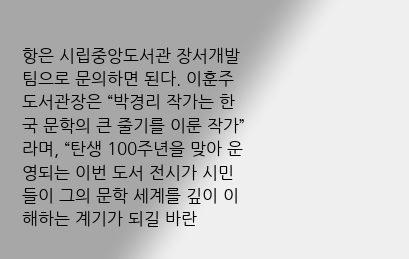항은 시립중앙도서관 장서개발팀으로 문의하면 된다. 이훈주 도서관장은 “박경리 작가는 한국 문학의 큰 줄기를 이룬 작가”라며, “탄생 100주년을 맞아 운영되는 이번 도서 전시가 시민들이 그의 문학 세계를 깊이 이해하는 계기가 되길 바란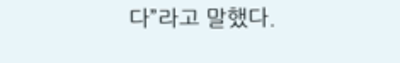다”라고 말했다.